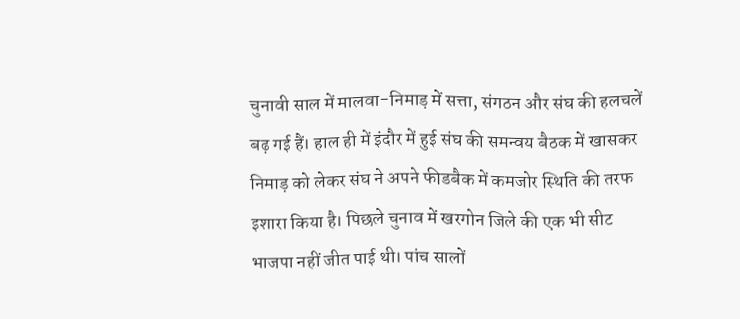चुनावी साल में मालवा-निमाड़ में सत्ता, संगठन और संघ की हलचलें बढ़ गई हैं। हाल ही में इंदौर में हुई संघ की समन्वय बैठक में खासकर निमाड़ को लेकर संघ ने अपने फीडबैक में कमजोर स्थिति की तरफ इशारा किया है। पिछले चुनाव में खरगोन जिले की एक भी सीट भाजपा नहीं जीत पाई थी। पांच सालों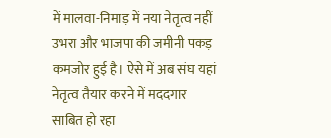में मालवा-निमाड़ में नया नेतृत्व नहीं उभरा और भाजपा की जमीनी पकड़ कमजोर हुई है। ऐसे में अब संघ यहां नेतृत्व तैयार करने में मददगार साबित हो रहा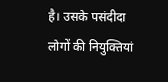है। उसके पसंदीदा लोगों की नियुक्तियां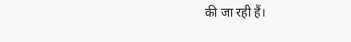की जा रही हैं।